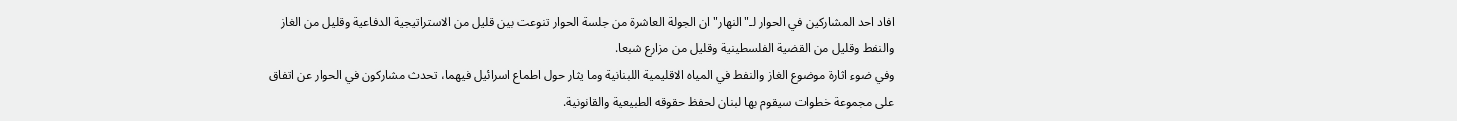افاد احد المشاركين في الحوار لـ"النهار" ان الجولة العاشرة من جلسة الحوار تنوعت بين قليل من الاستراتيجية الدفاعية وقليل من الغاز والنفط وقليل من القضية الفلسطينية وقليل من مزارع شبعا.
وفي ضوء اثارة موضوع الغاز والنفط في المياه الاقليمية اللبنانية وما يثار حول اطماع اسرائيل فيهما، تحدث مشاركون في الحوار عن اتفاق على مجموعة خطوات سيقوم بها لبنان لحفظ حقوقه الطبيعية والقانونية.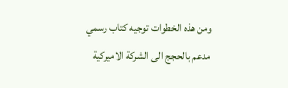ومن هذه الخطوات توجيه كتاب رسمي مدعم بالحجج الى الشركة الاميركية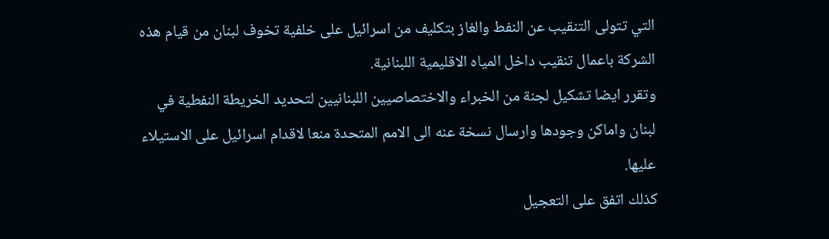التي تتولى التنقيب عن النفط والغاز بتكليف من اسرائيل على خلفية تخوف لبنان من قيام هذه الشركة باعمال تنقيب داخل المياه الاقليمية اللبنانية.
وتقرر ايضا تشكيل لجنة من الخبراء والاختصاصيين اللبنانيين لتحديد الخريطة النفطية في لبنان واماكن وجودها وارسال نسخة عنه الى الامم المتحدة منعا لاقدام اسرائيل على الاستيلاء عليها.
كذلك اتفق على التعجيل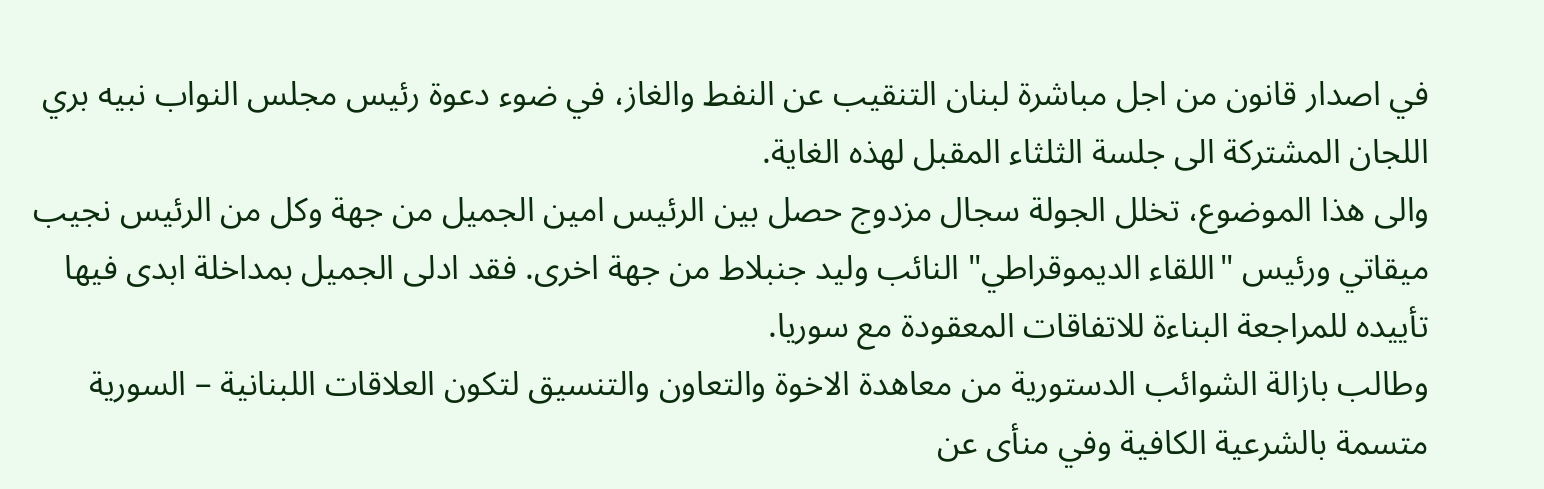في اصدار قانون من اجل مباشرة لبنان التنقيب عن النفط والغاز، في ضوء دعوة رئيس مجلس النواب نبيه بري اللجان المشتركة الى جلسة الثلثاء المقبل لهذه الغاية.
والى هذا الموضوع، تخلل الجولة سجال مزدوج حصل بين الرئيس امين الجميل من جهة وكل من الرئيس نجيب ميقاتي ورئيس "اللقاء الديموقراطي" النائب وليد جنبلاط من جهة اخرى. فقد ادلى الجميل بمداخلة ابدى فيها تأييده للمراجعة البناءة للاتفاقات المعقودة مع سوريا.
وطالب بازالة الشوائب الدستورية من معاهدة الاخوة والتعاون والتنسيق لتكون العلاقات اللبنانية – السورية متسمة بالشرعية الكافية وفي منأى عن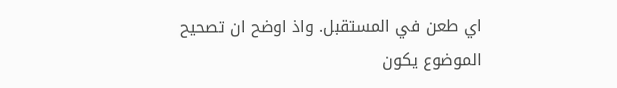اي طعن في المستقبل. واذ اوضح ان تصحيح الموضوع يكون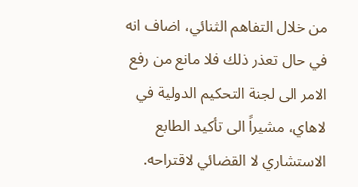من خلال التفاهم الثنائي، اضاف انه في حال تعذر ذلك فلا مانع من رفع الامر الى لجنة التحكيم الدولية في لاهاي، مشيراً الى تأكيد الطابع الاستشاري لا القضائي لاقتراحه.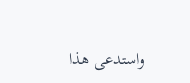واستدعى هذا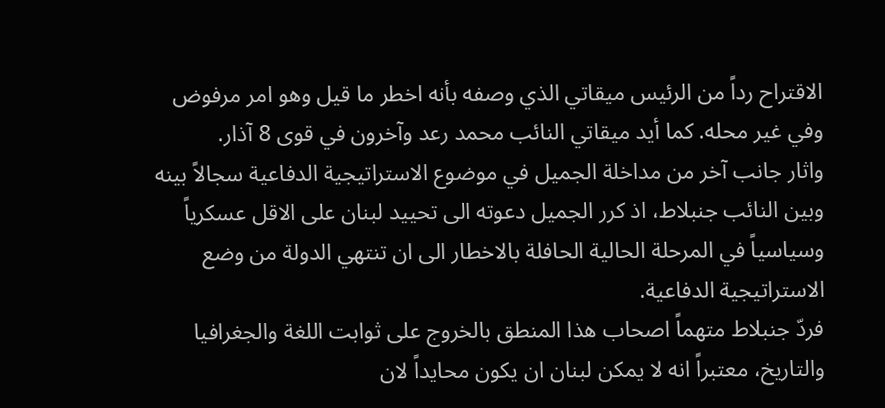الاقتراح رداً من الرئيس ميقاتي الذي وصفه بأنه اخطر ما قيل وهو امر مرفوض وفي غير محله. كما أيد ميقاتي النائب محمد رعد وآخرون في قوى 8 آذار.
واثار جانب آخر من مداخلة الجميل في موضوع الاستراتيجية الدفاعية سجالاً بينه وبين النائب جنبلاط، اذ كرر الجميل دعوته الى تحييد لبنان على الاقل عسكرياً وسياسياً في المرحلة الحالية الحافلة بالاخطار الى ان تنتهي الدولة من وضع الاستراتيجية الدفاعية.
فردّ جنبلاط متهماً اصحاب هذا المنطق بالخروج على ثوابت اللغة والجغرافيا والتاريخ، معتبراً انه لا يمكن لبنان ان يكون محايداً لان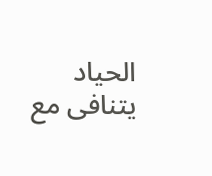الحياد يتنافى مع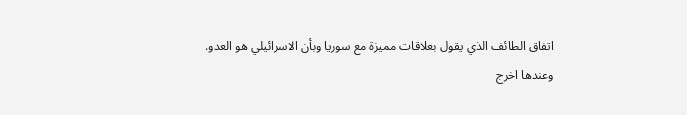اتفاق الطائف الذي يقول بعلاقات مميزة مع سوريا وبأن الاسرائيلي هو العدو.
وعندها اخرج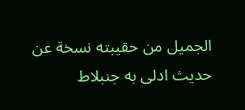الجميل من حقيبته نسخة عن حديث ادلى به جنبلاط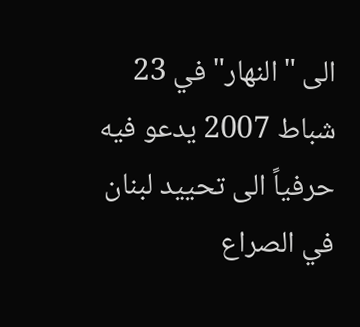الى "النهار" في 23 شباط 2007 يدعو فيه حرفياً الى تحييد لبنان في الصراع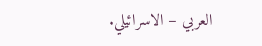العربي – الاسرائيلي.